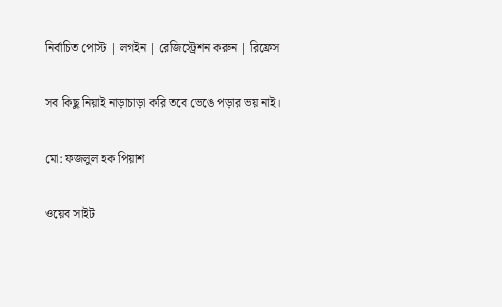নির্বাচিত পোস্ট | লগইন | রেজিস্ট্রেশন করুন | রিফ্রেস

সব কিছু নিয়াই নাড়াচাড়া করি তবে ভেঙে পড়ার ভয় নাই।

মো: ফজলুল হক পিয়াশ

ওয়েব সাইট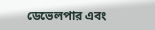ডেভেলপার এবং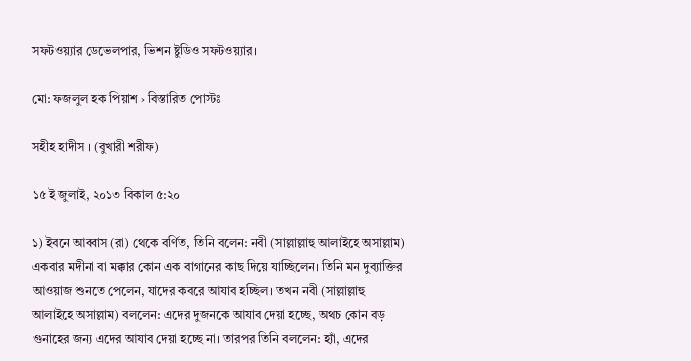সফটওয়্যার ডেভেলপার, ভিশন ষ্টুডিও সফটওয়্যার।

মো: ফজলুল হক পিয়াশ › বিস্তারিত পোস্টঃ

সহীহ হাদীস । (বুখারী শরীফ)

১৫ ই জুলাই, ২০১৩ বিকাল ৫:২০

১) ইবনে আব্বাস (রা) থেকে বর্ণিত, তিনি বলেন: নবী (সাল্লাল্লাহু আলাইহে অসাল্লাম) একবার মদীনা বা মক্কার কোন এক বাগানের কাছ দিয়ে যাচ্ছিলেন। তিনি মন দুব্যাক্তির আওয়াজ শুনতে পেলেন, যাদের কবরে আযাব হচ্ছিল। তখন নবী (সাল্লাল্লাহু আলাইহে অসাল্লাম) বললেন: এদের দুজনকে আযাব দেয়া হচ্ছে, অথচ কোন বড় গুনাহের জন্য এদের আযাব দেয়া হচ্ছে না। তারপর তিনি বললেন: হ্যাঁ, এদের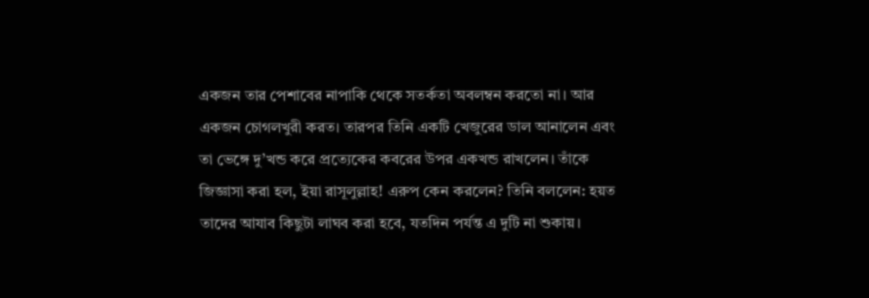একজন তার পেশাবের নাপাকি থেকে সতর্কতা অবলম্বন করতো না। আর একজন চোগলখুরী করত। তারপর তিনি একটি খেজুরের ডাল আনালেন এবং তা ভেঙ্গে দু’খন্ড করে প্রত্যেকের কবরের উপর একখন্ড রাখলেন। তাঁকে জিজ্ঞাসা করা হল, ইয়া রাসূলুল্লাহ! এরুপ কেন করলেন? তিনি বললেন: হয়ত তাদের আযাব কিছুটা লাঘব করা হবে, যতদিন পর্যন্ত এ দুটি না শুকায়।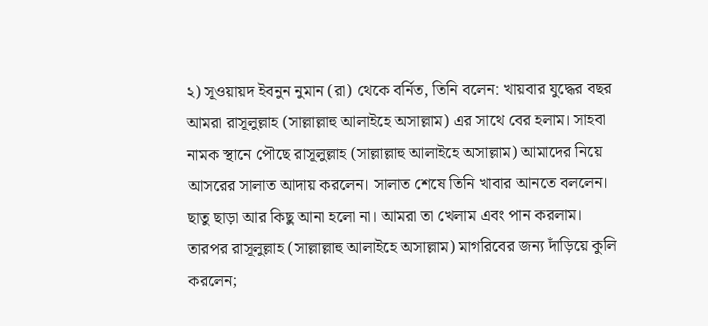২) সূওয়ায়দ ইবনুন নুমান (রা) থেকে বর্নিত, তিনি বলেন: খায়বার যুদ্ধের বছর আমরা রাসূলুল্লাহ (সাল্লাল্লাহু আলাইহে অসাল্লাম) এর সাথে বের হলাম। সাহবা নামক স্থানে পৌছে রাসূলুল্লাহ (সাল্লাল্লাহু আলাইহে অসাল্লাম) আমাদের নিয়ে আসরের সালাত আদায় করলেন। সালাত শেষে তিনি খাবার আনতে বললেন। ছাতু ছাড়া আর কিছু আনা হলো না। আমরা তা খেলাম এবং পান করলাম। তারপর রাসূলুল্লাহ (সাল্লাল্লাহু আলাইহে অসাল্লাম) মাগরিবের জন্য দাঁড়িয়ে কুলি করলেন;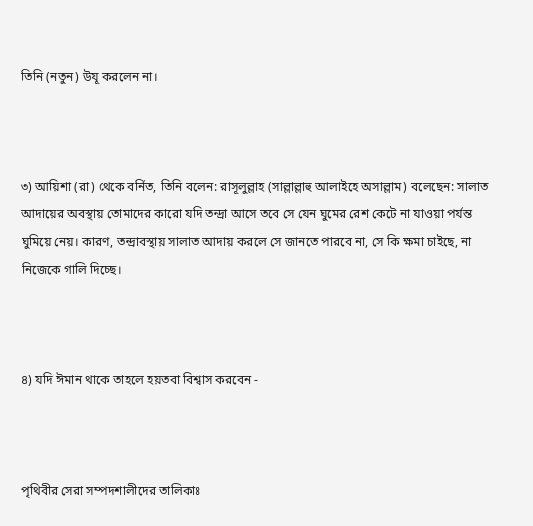তিনি (নতুন) উযূ করলেন না।



৩) আয়িশা (রা) থেকে বর্নিত, তিনি বলেন: রাসূলুল্লাহ (সাল্লাল্লাহু আলাইহে অসাল্লাম) বলেছেন: সালাত আদায়ের অবস্থায় তোমাদের কারো যদি তন্দ্রা আসে তবে সে যেন ঘুমের রেশ কেটে না যাওয়া পর্যন্ত ঘুমিয়ে নেয়। কারণ, তন্দ্রাবস্থায় সালাত আদায় করলে সে জানতে পারবে না, সে কি ক্ষমা চাইছে, না নিজেকে গালি দিচ্ছে।



৪) যদি ঈমান থাকে তাহলে হয়তবা বিশ্বাস করবেন -



পৃথিবীর সেরা সম্পদশালীদের তালিকাঃ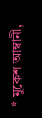* মুকেশ আম্বানী,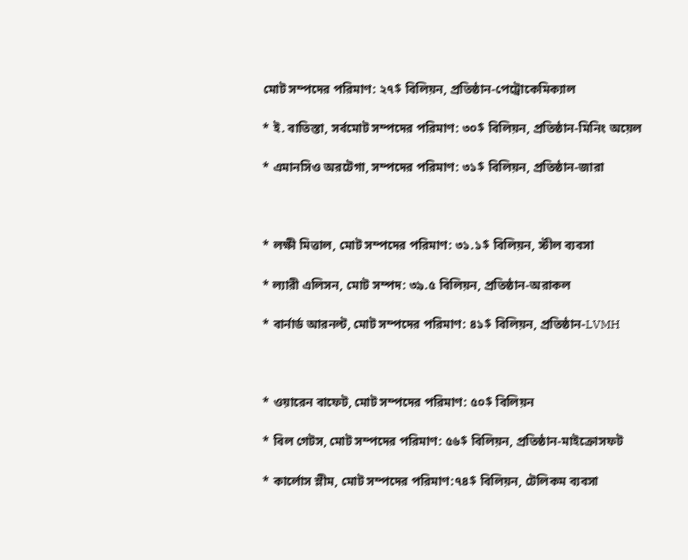মোট সম্পদের পরিমাণ: ২৭$ বিলিয়ন, প্রতিষ্ঠান-পেট্রোকেমিক্যাল

* ই. বাতিস্তা, সর্বমোট সম্পদের পরিমাণ: ৩০$ বিলিয়ন, প্রতিষ্ঠান-মিনিং অয়েল

* এমানসিও অরটেগা, সম্পদের পরিমাণ: ৩১$ বিলিয়ন, প্রতিষ্ঠান-জারা



* লক্ষী মিত্তাল, মোট সম্পদের পরিমাণ: ৩১.১$ বিলিয়ন, স্টীল ব্যবসা

* ল্যারী এলিসন, মোট সম্পদ: ৩৯.৫ বিলিয়ন, প্রতিষ্ঠান-অরাকল

* বার্নার্ড আরনল্ট, মোট সম্পদের পরিমাণ: ৪১$ বিলিয়ন, প্রতিষ্ঠান-LVMH



* ওয়ারেন বাফেট, মোট সম্পদের পরিমাণ: ৫০$ বিলিয়ন

* বিল গেটস, মোট সম্পদের পরিমাণ: ৫৬$ বিলিয়ন, প্রতিষ্ঠান-মাইক্রোসফট

* কার্লোস স্লীম, মোট সম্পদের পরিমাণ:৭৪$ বিলিয়ন, টেলিকম ব্যবসা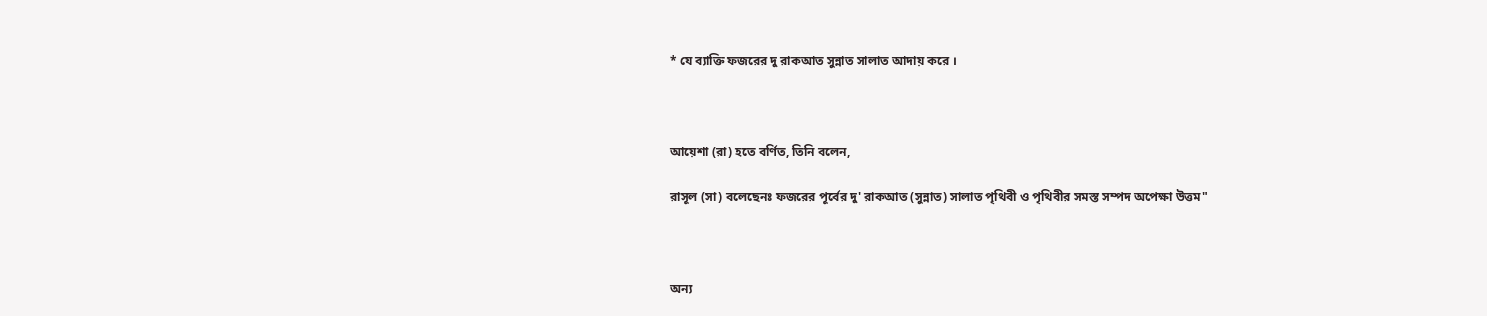* যে ব্যাক্তি ফজরের দু রাকআত সুন্নাত সালাত আদায় করে ।



আয়েশা (রা) হতে বর্ণিত, তিনি বলেন,

রাসূল (সা) বলেছেনঃ ফজরের পূর্বের দু' রাকআত (সুন্নাত) সালাত পৃথিবী ও পৃথিবীর সমস্ত সম্পদ অপেক্ষা উত্তম"



অন্য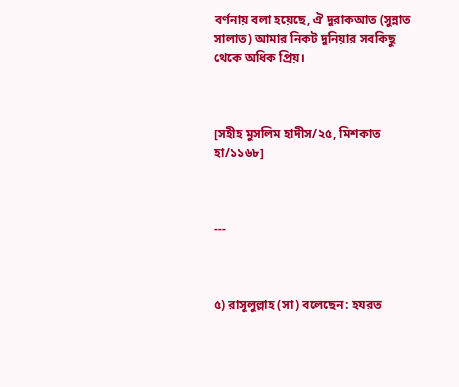বর্ণনায় বলা হয়েছে, ঐ দুরাকআত (সুন্নাত সালাত) আমার নিকট দুনিয়ার সবকিছু থেকে অধিক প্রিয়।



[সহীহ মুসলিম হাদীস/২৫, মিশকাত হা/১১৬৮]



---



৫) রাসূলুল্লাহ (সা) বলেছেন: হযরত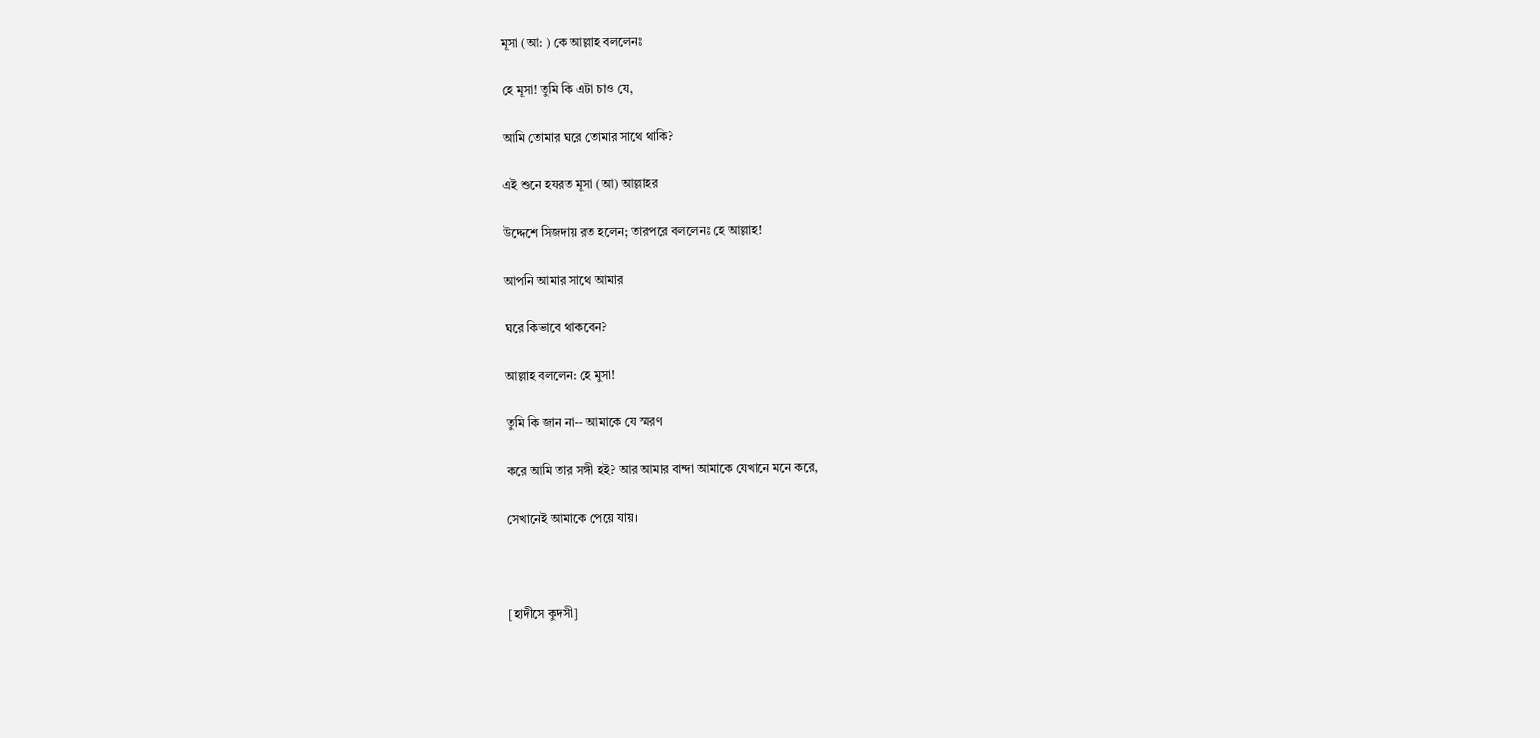মূসা (আ: ) কে আল্লাহ বললেনঃ

হে মূসা! তুমি কি এটা চাও যে,

আমি তোমার ঘরে তোমার সাথে থাকি?

এই শুনে হযরত মূসা (আ) আল্লাহর

উদ্দেশে সিজদায় রত হলেন; তারপরে বললেনঃ হে আল্লাহ!

আপনি আমার সাথে আমার

ঘরে কিভাবে থাকবেন?

আল্লাহ বললেন: হে মুসা!

তুমি কি জান না-- আমাকে যে স্মরণ

করে আমি তার সঙ্গী হই? আর আমার বান্দা আমাকে যেখানে মনে করে,

সেখানেই আমাকে পেয়ে যায়।



[হাদীসে কুদসী]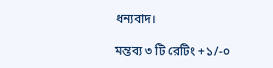ধন্যবাদ।

মন্তব্য ৩ টি রেটিং +১/-০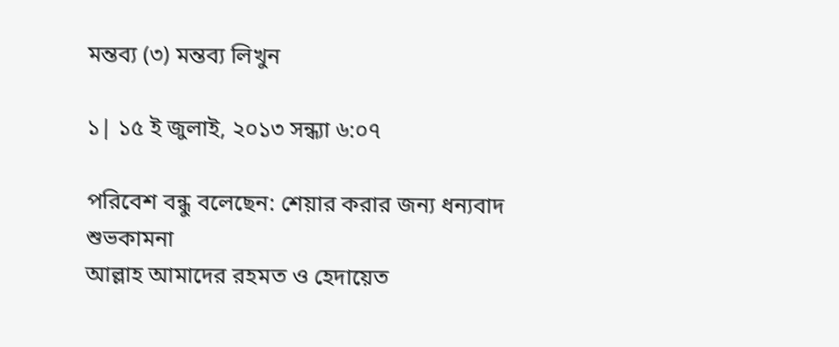মন্তব্য (৩) মন্তব্য লিখুন

১| ১৫ ই জুলাই, ২০১৩ সন্ধ্যা ৬:০৭

পরিবেশ বন্ধু বলেছেন: শেয়ার করার জন্য ধন্যবাদ
শুভকামনা
আল্লাহ আমাদের রহমত ও হেদায়েত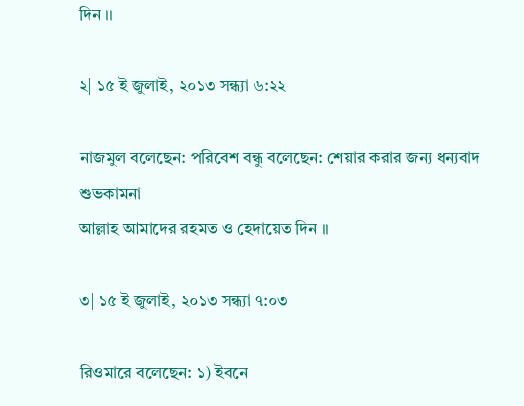দিন ।।

২| ১৫ ই জুলাই, ২০১৩ সন্ধ্যা ৬:২২

নাজমুল বলেছেন: পরিবেশ বন্ধু বলেছেন: শেয়ার করার জন্য ধন্যবাদ
শুভকামনা
আল্লাহ আমাদের রহমত ও হেদায়েত দিন ।।

৩| ১৫ ই জুলাই, ২০১৩ সন্ধ্যা ৭:০৩

রিওমারে বলেছেন: ১) ইবনে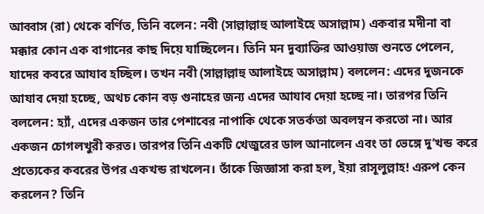আব্বাস (রা) থেকে বর্ণিত, তিনি বলেন: নবী (সাল্লাল্লাহু আলাইহে অসাল্লাম) একবার মদীনা বা মক্কার কোন এক বাগানের কাছ দিয়ে যাচ্ছিলেন। তিনি মন দুব্যাক্তির আওয়াজ শুনতে পেলেন, যাদের কবরে আযাব হচ্ছিল। তখন নবী (সাল্লাল্লাহু আলাইহে অসাল্লাম) বললেন: এদের দুজনকে আযাব দেয়া হচ্ছে, অথচ কোন বড় গুনাহের জন্য এদের আযাব দেয়া হচ্ছে না। তারপর তিনি বললেন: হ্যাঁ, এদের একজন তার পেশাবের নাপাকি থেকে সতর্কতা অবলম্বন করতো না। আর একজন চোগলখুরী করত। তারপর তিনি একটি খেজুরের ডাল আনালেন এবং তা ভেঙ্গে দু’খন্ড করে প্রত্যেকের কবরের উপর একখন্ড রাখলেন। তাঁকে জিজ্ঞাসা করা হল, ইয়া রাসূলুল্লাহ! এরুপ কেন করলেন? তিনি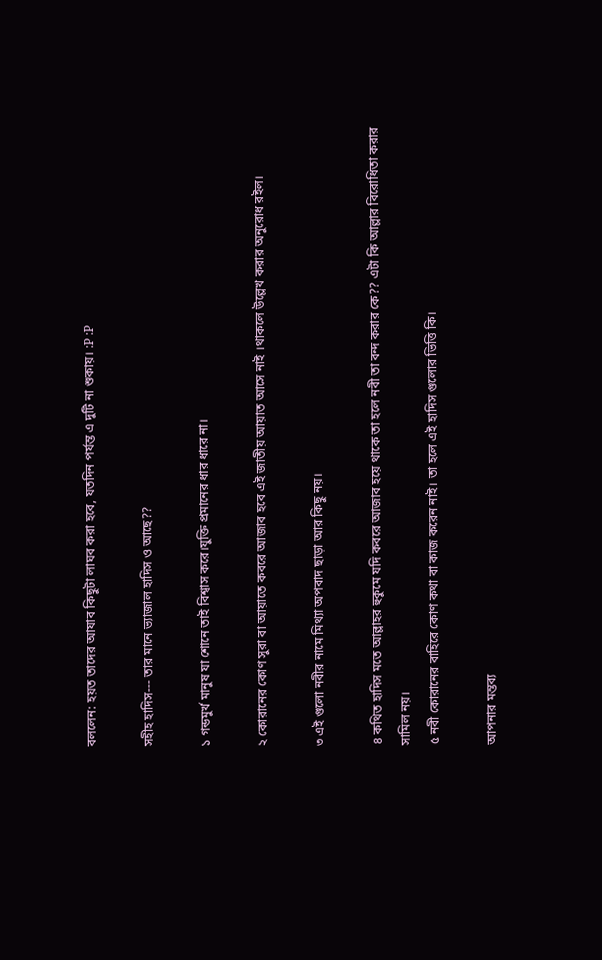বললেন: হয়ত তাদের আযাব কিছুটা লাঘব করা হবে, যতদিন পর্যন্ত এ দুটি না শুকায়। :P :P

সহীহ হাদিস--- তার মানে ভ্যাজাল হাদিস ও আছে??

১ গন্ডমুর্খ মানুষ যা শোনে তাই বিশ্বাস করে।যুক্তি প্রমানের ধার ধারে না।

২ কোরানের কোণ সুরা বা আয়াতে কবরে আজাব হবে এই জাতীয় আয়াত আসে নাই ।থাকলে উল্লেখ করার অনুরোধ রইল।

৩ এই গুলো নবীর নামে মিথ্যা অপবাদ ছাড়া আর কিছু নয়।

৪ কথিত হাদিস মতে আল্লাহর হুকুমে যদি কবরে আজাব হয়ে থাকে তা হলে নবী তা বন্দ করার কে?? এটা কি আল্লার বিরোধিতা করার সামিল নয়।
৫ নবী কোরানের বাহিরে কোণ কথা বা কাজ করেন নাই। তা হলে এই হাদিস গুলোর ভিত্তি কি।

আপনার মন্তব্য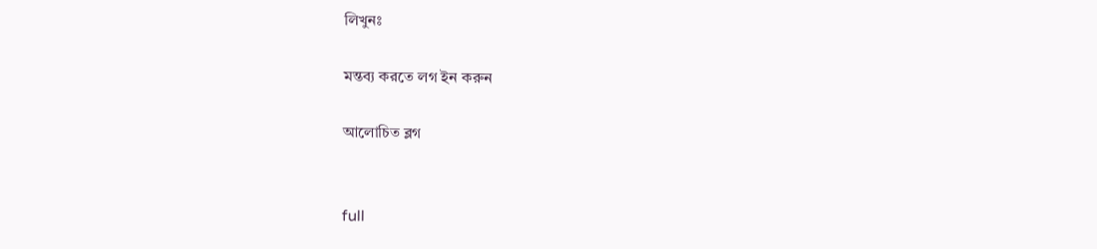লিখুনঃ

মন্তব্য করতে লগ ইন করুন

আলোচিত ব্লগ


full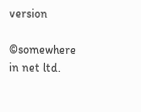version

©somewhere in net ltd.